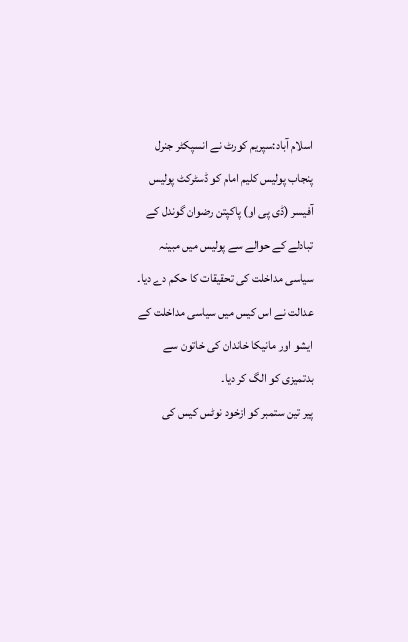اسلام آباد:سپریم کورٹ نے انسپکٹر جنرل پنجاب پولیس کلیم امام کو ڈسٹرکٹ پولیس آفیسر (ڈی پی او) پاکپتن رضوان گوندل کے تبادلے کے حوالے سے پولیس میں مبینہ سیاسی مداخلت کی تحقیقات کا حکم دے دیا۔ عدالت نے اس کیس میں سیاسی مداخلت کے ایشو اور مانیکا خاندان کی خاتون سے بدتمیزی کو الگ کر دیا۔
پیر تین ستمبر کو ازخود نوٹس کیس کی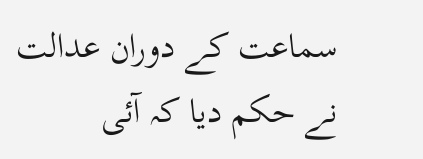سماعت کے دوران عدالت نے حکم دیا کہ آئی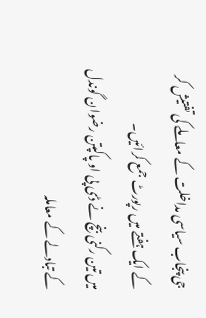جی پنجاب سیاسی مداخلت کے معاملے کی تفتیش کر کے ایک ہفتے میں رپورٹ جمع کرائیں۔
میں تین رکنی بنچ نے ڈی پی او پاکپتن رضوان گوندل کے تبادلے کے معاملہ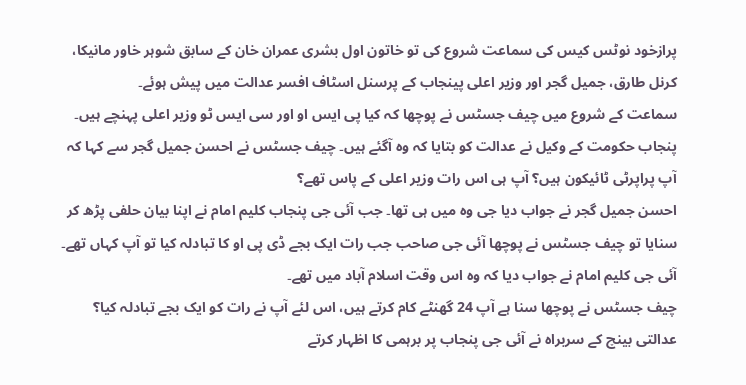پرازخود نوٹس کیس کی سماعت شروع کی تو خاتون اول بشری عمران خان کے سابق شوہر خاور مانیکا، کرنل طارق، جمیل گجر اور وزیر اعلی پینجاب کے پرسنل اسٹاف افسر عدالت میں پیش ہوئے۔
سماعت کے شروع میں چیف جسٹس نے پوچھا کہ کیا پی ایس او اور سی ایس ٹو وزیر اعلی پہنچے ہیں۔ پنجاب حکومت کے وکیل نے عدالت کو بتایا کہ وہ آگئے ہیں۔ چیف جسٹس نے احسن جمیل گجر سے کہا کہ آپ پراپرٹی ٹائیکون ہیں؟ آپ ہی اس رات وزیر اعلی کے پاس تھے؟
احسن جمیل گجر نے جواب دیا جی وہ میں ہی تھا۔ جب آئی جی پنجاب کلیم امام نے اپنا بیان حلفی پڑھ کر سنایا تو چیف جسٹس نے پوچھا آئی جی صاحب جب رات ایک بجے ڈی پی او کا تبادلہ کیا تو آپ کہاں تھے۔ آئی جی کلیم امام نے جواب دیا کہ وہ اس وقت اسلام آباد میں تھے۔
چیف جسٹس نے پوچھا سنا ہے آپ 24 گھنٹے کام کرتے ہیں، اس لئے آپ نے رات کو ایک بجے تبادلہ کیا؟
عدالتی بینچ کے سربراہ نے آئی جی پنجاب پر برہمی کا اظہار کرتے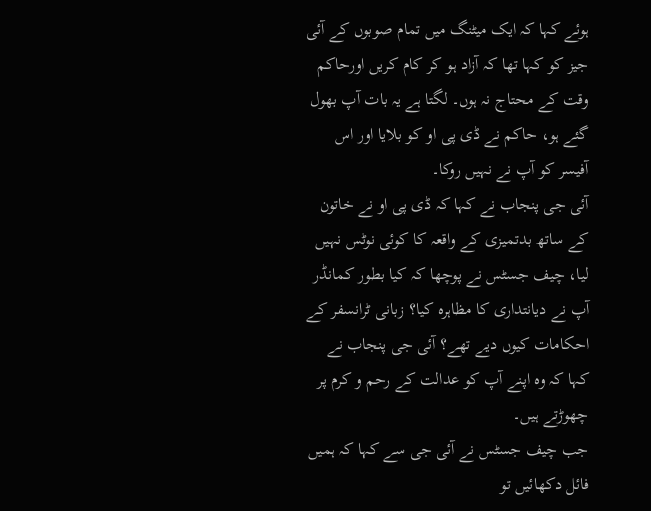ہوئے کہا کہ ایک میٹنگ میں تمام صوبوں کے آئی جیز کو کہا تھا کہ آزاد ہو کر کام کریں اورحاکم وقت کے محتاج نہ ہوں۔ لگتا ہے یہ بات آپ بھول گئے ہو، حاکم نے ڈی پی او کو بلایا اور اس آفیسر کو آپ نے نہیں روکا۔
آئی جی پنجاب نے کہا کہ ڈی پی او نے خاتون کے ساتھ بدتمیزی کے واقعہ کا کوئی نوٹس نہیں لیا، چیف جسٹس نے پوچھا کہ کیا بطور کمانڈر آپ نے دیانتداری کا مظاہرہ کیا؟ زبانی ٹرانسفر کے احکامات کیوں دیے تھے؟ آئی جی پنجاب نے کہا کہ وہ اپنے آپ کو عدالت کے رحم و کرم پر چھوڑتے ہیں۔
جب چیف جسٹس نے آئی جی سے کہا کہ ہمیں فائل دکھائیں تو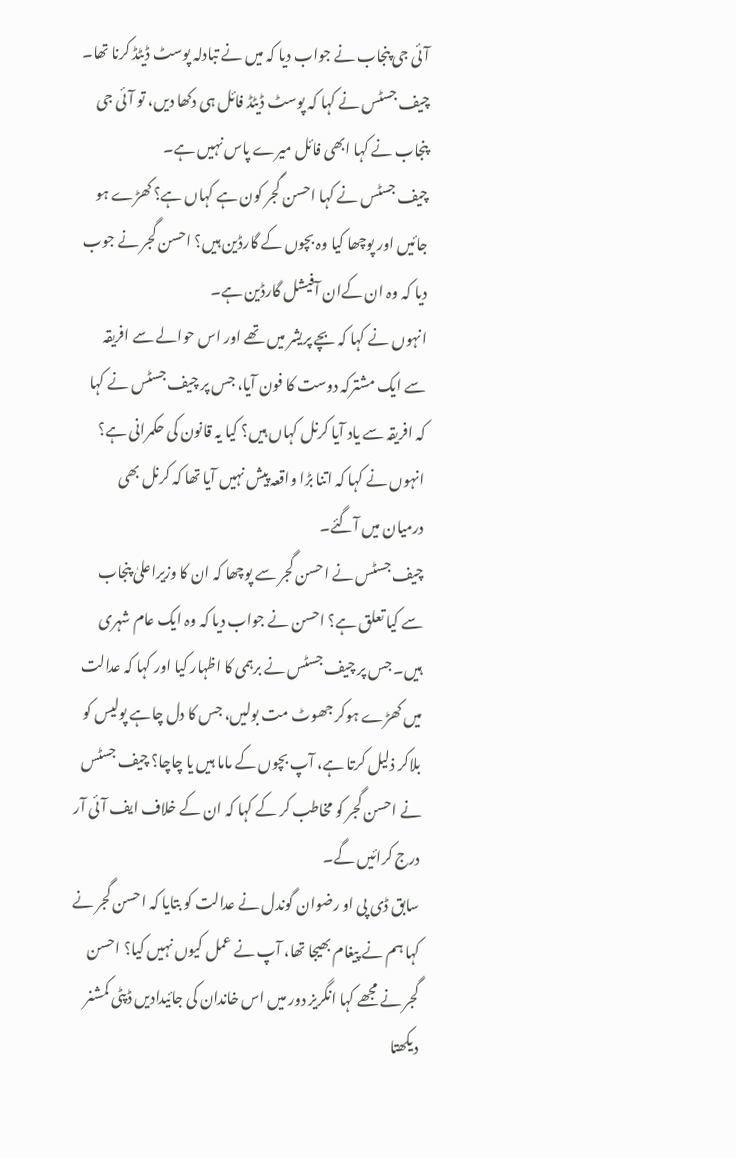آئی جی پنجاب نے جواب دیا کہ میں نے تبادلہ پوسٹ ڈیٹڈ کرنا تھا۔ چیف جسٹس نے کہا کہ پوسٹ ڈیٹڈ فائل ہی دکھا دیں، تو آئی جی پنجاب نے کہا ابھی فائل میرے پاس نہیں ہے۔
چیف جسٹس نے کہا احسن گجر کون ہے کہاں ہے؟ کھڑے ہو جائیں اور پوچھا کیا وہ بچوں کے گارڈین ہیں؟ احسن گجر نے جوب دیا کہ وہ ان کےان آفیشل گارڈین ہے۔
انہوں نے کہا کہ بچے پریشر میں تھے اور اس حوالے سے افریقہ سے ایک مشترکہ دوست کا فون آیا، جس پر چیف جسٹس نے کہا کہ افریقہ سے یاد آیا کرنل کہاں ہیں؟ کیا یہ قانون کی حکمرانی ہے؟ انہوں نے کہا کہ اتنا بڑا واقعہ پیش نہیں آیا تھا کہ کرنل بھی درمیان میں آگئے۔
چیف جسٹس نے احسن گجر سے پوچھا کہ ان کا وزیراعلیٰ پنجاب سے کیا تعلق ہے؟ احسن نے جواب دیا کہ وہ ایک عام شہری ہیں۔ جس پر چیف جسٹس نے برہمی کا اظہار کیا اور کہا کہ عدالت میں کھڑے ہوکر جھوٹ مت بولیں، جس کا دل چاہے پولیس کو بلاکر ذلیل کرتا ہے، آپ بچوں کے ماما ہیں یا چاچا؟ چیف جسٹس نے احسن گجر کو مخاطب کر کے کہا کہ ان کے خلاف ایف آئی آر درج کرائیں گے۔
سابق ڈی پی او رضوان گوندل نے عدالت کو بتایا کہ احسن گجر نے کہا ہم نے پیغام بھیجا تھا، آپ نے عمل کیوں نہیں کیا؟ احسن گجر نے مجھے کہا انگریز دور میں اس خاندان کی جائیدادیں ڈپٹی کمشنر دیکھتا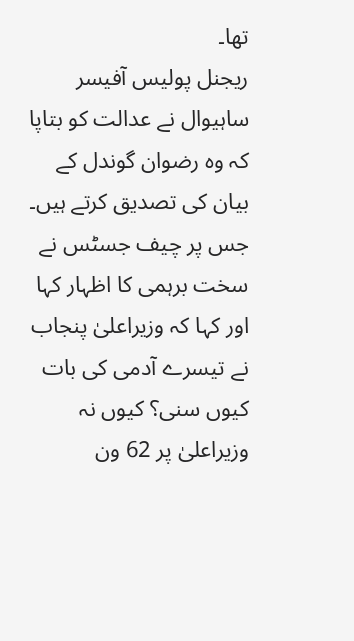تھا۔
ریجنل پولیس آفیسر ساہیوال نے عدالت کو بتاپا کہ وہ رضوان گوندل کے بیان کی تصدیق کرتے ہیں۔ جس پر چیف جسٹس نے سخت برہمی کا اظہار کہا اور کہا کہ وزیراعلیٰ پنجاب نے تیسرے آدمی کی بات کیوں سنی؟ کیوں نہ وزیراعلیٰ پر 62 ون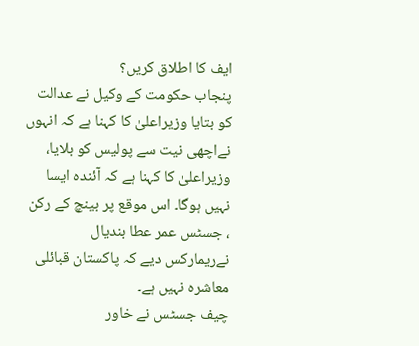ایف کا اطلاق کریں؟
پنجاب حکومت کے وکیل نے عدالت کو بتایا وزیراعلیٰ کا کہنا ہے کہ انہوں نےاچھی نیت سے پولیس کو بلایا، وزیراعلیٰ کا کہنا ہے کہ آئندہ ایسا نہیں ہوگا۔ اس موقع پر بینچ کے رکن ، جسٹس عمر عطا بندیال نےریمارکس دیے کہ پاکستان قبائلی معاشرہ نہیں ہے۔
چیف جسٹس نے خاور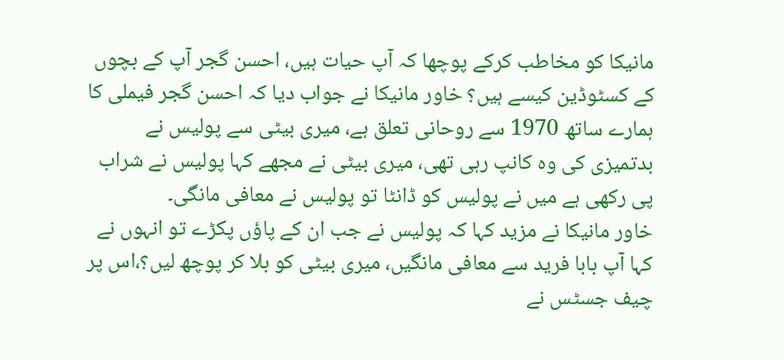مانیکا کو مخاطب کرکے پوچھا کہ آپ حیات ہیں، احسن گجر آپ کے بچوں کے کسٹوڈین کیسے ہیں؟ خاور مانیکا نے جواب دیا کہ احسن گجر فیملی کا ہمارے ساتھ 1970 سے روحانی تعلق ہے، میری بیٹی سے پولیس نے بدتمیزی کی وہ کانپ رہی تھی، میری بیٹی نے مجھے کہا پولیس نے شراب پی رکھی ہے میں نے پولیس کو ڈانٹا تو پولیس نے معافی مانگی۔
خاور مانیکا نے مزید کہا کہ پولیس نے جب ان کے پاؤں پکڑے تو انہوں نے کہا آپ بابا فرید سے معافی مانگیں، میری بیٹی کو بلا کر پوچھ لیں؟،اس پر چیف جسٹس نے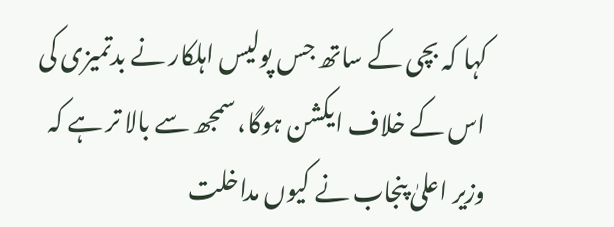کہا کہ بچی کے ساتھ جس پولیس اہلکار نے بدتمیزی کی اس کے خلاف ایکشن ہوگا، سمجھ سے بالا تر ہے کہ وزیر اعلیٰ پنجاب نے کیوں مداخلت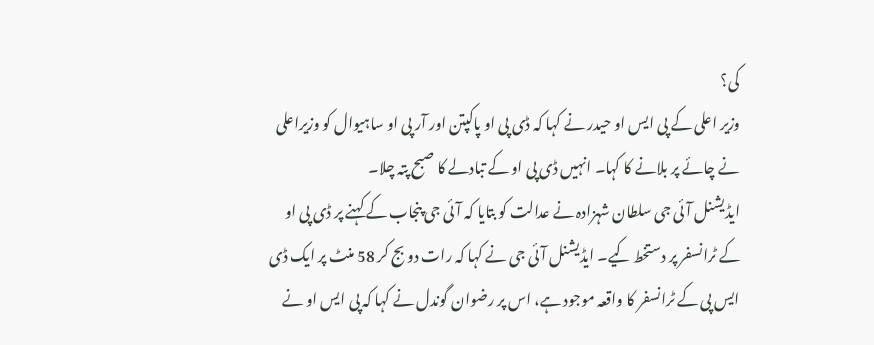کی؟
وزیر اعلی کے پی ایس او حیدر نے کہا کہ ڈی پی او پاکپتن اور آر پی او ساہیوال کو وزیراعلی نے چائے پر بلانے کا کہا۔ انہیں ڈی پی او کے تبادلے کا صبح پتہ چلا۔
ایڈیشنل آئی جی سلطان شہزادہ نے عدالت کو بتایا کہ آئی جی پنجاب کے کہنے پر ڈی پی او کے ٹرانسفر پر دستخط کیے۔ ایڈیشنل آئی جی نے کہا کہ رات دو بج کر 58 منٹ پر ایک ڈی ایس پی کے ٹرانسفر کا واقعہ موجود ہے، اس پر رضوان گوندل نے کہا کہ پی ایس او نے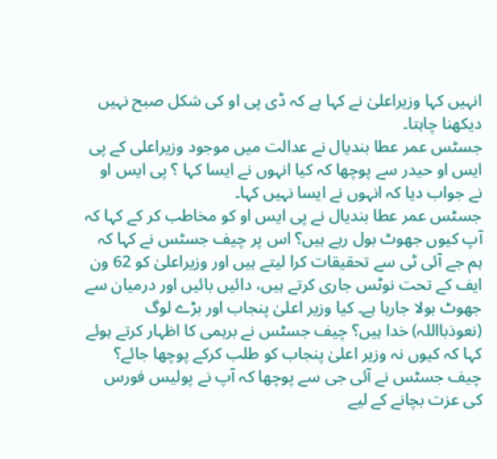انہیں کہا وزیراعلیٰ نے کہا ہے کہ ڈی پی او کی شکل صبح نہیں دیکھنا چاہتا۔
جسٹس عمر عطا بندیال نے عدالت میں موجود وزیراعلی کے پی ایس او حیدر سے پوچھا کہ کیا انہوں نے ایسا کہا ؟ پی ایس او نے جواب دیا کہ انہوں نے ایسا نہیں کہا۔
جسٹس عمر عطا بندیال نے پی ایس او کو مخاطب کر کے کہا کہ آپ کیوں جھوٹ بول رہے ہیں؟ اس پر چیف جسٹس نے کہا کہ ہم جے آئی ٹی سے تحقیقات کرا لیتے ہیں اور وزیراعلیٰ کو 62 ون ایف کے تحت نوٹس جاری کرتے ہیں، دائیں بائیں اور درمیان سے جھوٹ بولا جارہا ہے۔ کیا وزیر اعلیٰ پنجاب اور بڑے لوگ (نعوذبااللہ) خدا ہیں؟ چیف جسٹس نے برہمی کا اظہار کرتے ہوئے کہا کہ کیوں نہ وزیر اعلیٰ پنجاب کو طلب کرکے پوچھا جائے؟
چیف جسٹس نے آئی جی سے پوچھا کہ آپ نے پولیس فورس کی عزت بچانے کے لیے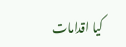کیا اقدامات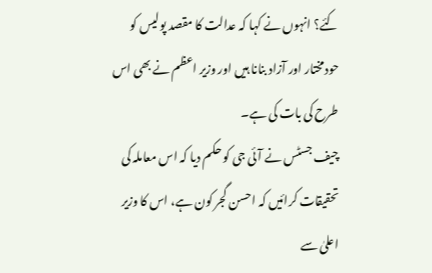کئے؟ انہوں نے کہا کہ عدالت کا مقصد پولیس کو حودمختار اور آزاد بنانا ہیں اور وزیر اعظم نے بھی اس طرح کی بات کی ہے۔
چیف جسٹس نے آئی جی کو حکم دیا کہ اس معاملہ کی تحقیقات کرائیں کہ احسن گجر کون ہے، اس کا وزیر اعلیٰ سے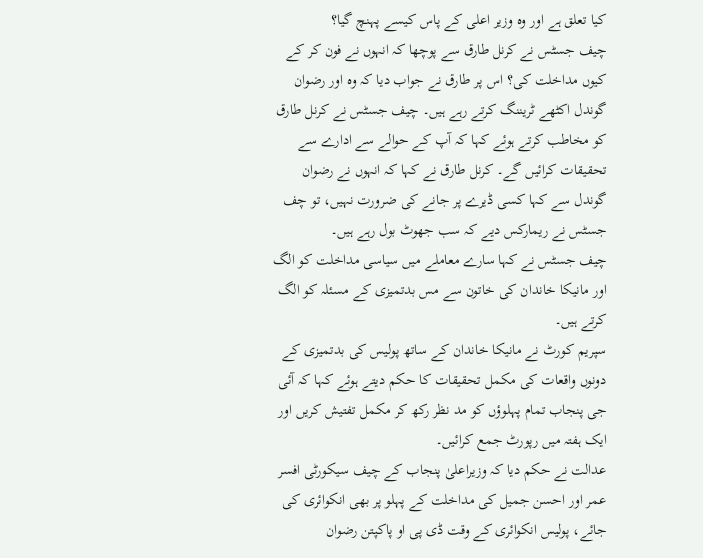کیا تعلق ہے اور وہ وزیر اعلی کے پاس کیسے پہنچ گیا؟
چیف جسٹس نے کرنل طارق سے پوچھا کہ انہوں نے فون کر کے کیوں مداخلت کی؟ اس پر طارق نے جواب دیا کہ وہ اور رضوان گوندل اکٹھے ٹریننگ کرتے رہے ہیں۔ چیف جسٹس نے کرنل طارق کو مخاطب کرتے ہوئے کہا کہ آپ کے حوالے سے ادارے سے تحقیقات کرائیں گے۔ کرنل طارق نے کہا کہ انہوں نے رضوان گوندل سے کہا کسی ڈیرے پر جانے کی ضرورت نہیں، تو چف جسٹس نے ریمارکس دیے کہ سب جھوٹ بول رہے ہیں۔
چیف جسٹس نے کہا سارے معاملے میں سیاسی مداخلت کو الگ اور مانیکا خاندان کی خاتون سے مس بدتمیزی کے مسئلہ کو الگ کرتے ہیں۔
سپریم کورٹ نے مانیکا خاندان کے ساتھ پولیس کی بدتمیزی کے دونوں واقعات کی مکمل تحقیقات کا حکم دیتے ہوئے کہا کہ آئی جی پنجاب تمام پہلوؤں کو مد نظر رکھ کر مکمل تفتیش کریں اور ایک ہفتہ میں رپورٹ جمع کرائیں۔
عدالت نے حکم دیا کہ وزیراعلیٰ پنجاب کے چیف سیکورٹی افسر عمر اور احسن جمیل کی مداخلت کے پہلو پر بھی انکوائری کی جائے، پولیس انکوائری کے وقت ڈی پی او پاکپتن رضوان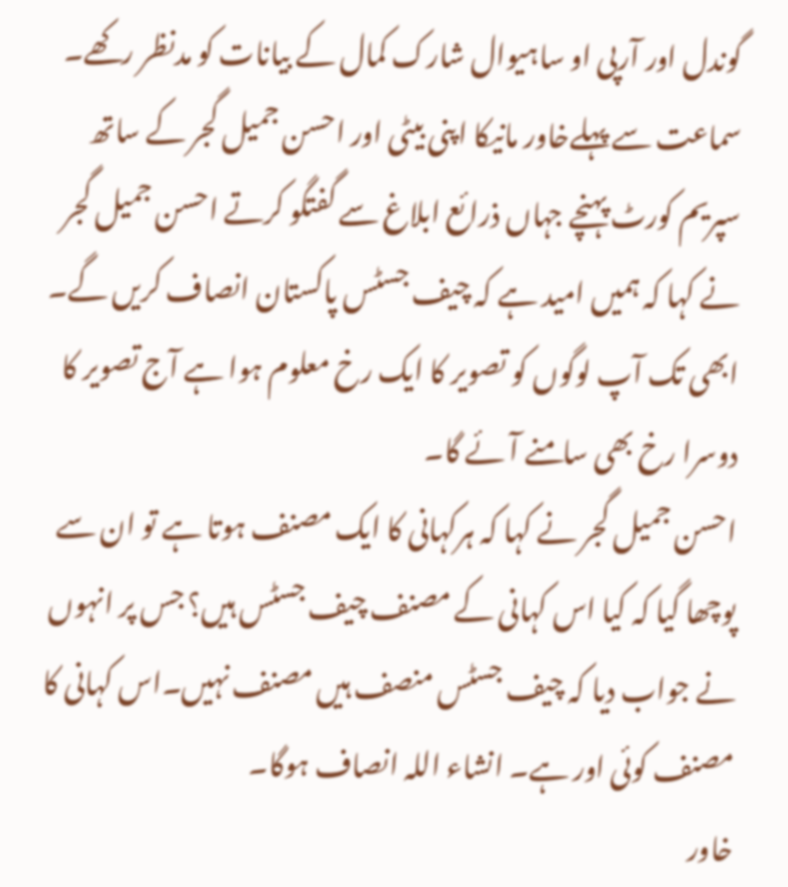گوندل اور آرپی او ساہیوال شارک کمال کے بیانات کو مدنظر رکھے۔
سماعت سے پہلےخاور مانیکا اپنی بیٹی اور احسن جمیل گجر کے ساتھ سپریم کورٹ پہنچے جہاں ذرائع ابلاغ سے گفتگو کرتے احسن جمیل گجر نے کہا کہ ہمیں امید ہے کہ چیف جسٹس پاکستان انصاف کریں گے۔ ابھی تک آپ لوگوں کو تصویر کا ایک رخ معلوم ہوا ہے آج تصویر کا دوسرا رخ بھی سامنے آئے گا۔
احسن جمیل گجر نے کہا کہ ہرکہانی کا ایک مصنف ہوتا ہے تو ان سے پوچھا گیا کہ کیا اس کہانی کے مصنف چیف جسٹس ہیں؟ جس پر انہوں نے جواب دیا کہ چیف جسٹس منصف ہیں مصنف نہیں۔اس کہانی کا مصنف کوئی اور ہے۔ انشاء اللہ انصاف ہوگا۔
خاور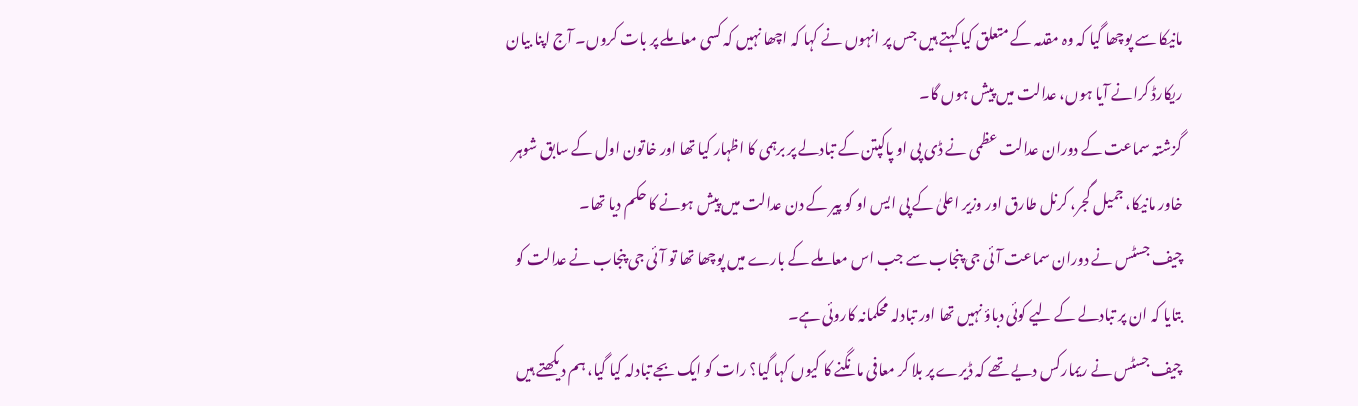مانیکا سے پوچھا گیا کہ وہ مقدمہ کے متعلق کیا کہتے ہیں جس پر انہوں نے کہا کہ اچھا نہیں کہ کسی معاملے پر بات کروں۔ آج اپنا بیان ریکارڈ کرانے آیا ہوں، عدالت میں پیش ہوں گا۔
گزشتہ سماعت کے دوران عدالت عظمی نے ڈی پی او پاکپتن کے تبادلے پر برہمی کا اظہار کیا تھا اور خاتون اول کے سابق شوہر خاور مانیکا، جمیل گجر، کرنل طارق اور وزیر اعلیٰ کے پی ایس او کو پیر کے دن عدالت میں پیش ہونے کا حکم دیا تھا۔
چیف جسٹس نے دوران سماعت آئی جی پنجاب سے جب اس معاملے کے بارے میں پوچھا تھا تو آئی جی پنجاب نے عدالت کو بتایا کہ ان پر تبادلے کے لیے کوئی دباؤ نہیں تھا اور تبادلہ محکمانہ کاروئی ہے۔
چیف جسٹس نے ریمارکس دیے تھے کہ ڈیرے پر بلا کر معافی مانگنے کا کیوں کہا گیا؟ رات کو ایک بجے تبادلہ کیا گیا، ہم دیکھتے ہیں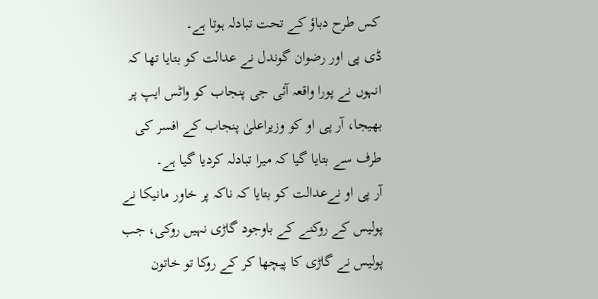کس طرح دباؤ کے تحت تبادلہ ہوتا ہے۔
ڈی پی اور رضوان گوندل نے عدالت کو بتایا تھا کہ انہوں نے پورا واقعہ آئی جی پنجاب کو واٹس ایپ پر بھیجا، آر پی او کو وزیراعلیٰ پنجاب کے افسر کی طرف سے بتایا گیا کہ میرا تبادلہ کردیا گیا ہے۔
آر پی او نےعدالت کو بتایا کہ ناکہ پر خاور مانیکا نے پولیس کے روکنے کے باوجود گاڑی نہیں روکی، جب پولیس نے گاڑی کا پیچھا کر کے روکا تو خاتون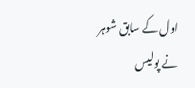اول کے سابق شوہر نے پولیس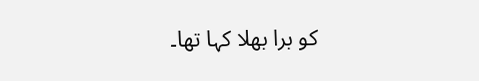کو برا بھلا کہا تھا۔